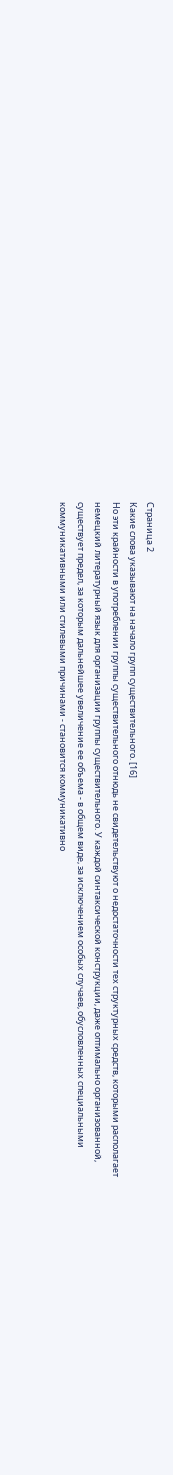Cтраница 2
Какие слова указывают на начало групп существительного. [16]
Но эти крайности в употреблении группы существительного отнюдь не свидетельствуют о недостаточности тех структурных средств, которыми располагает немецкий литературный язык для организации группы существительного. У каждой синтаксической конструкции, даже оптимально организованной, существует предел, за которым дальнейшее увеличение ее объема - в общем виде, за исключением особых случаев, обусловленных специальными коммуникативными или стилевыми причинами - становится коммуникативно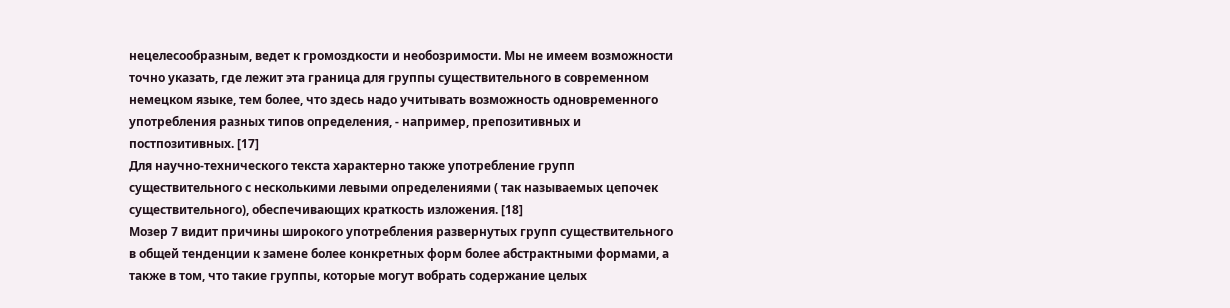нецелесообразным, ведет к громоздкости и необозримости. Мы не имеем возможности точно указать, где лежит эта граница для группы существительного в современном немецком языке, тем более, что здесь надо учитывать возможность одновременного употребления разных типов определения, - например, препозитивных и постпозитивных. [17]
Для научно-технического текста характерно также употребление групп существительного с несколькими левыми определениями ( так называемых цепочек существительного), обеспечивающих краткость изложения. [18]
Мозер 7 видит причины широкого употребления развернутых групп существительного в общей тенденции к замене более конкретных форм более абстрактными формами, а также в том, что такие группы, которые могут вобрать содержание целых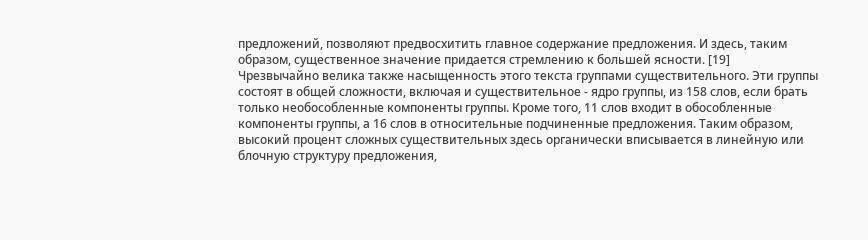предложений, позволяют предвосхитить главное содержание предложения. И здесь, таким образом, существенное значение придается стремлению к большей ясности. [19]
Чрезвычайно велика также насыщенность этого текста группами существительного. Эти группы состоят в общей сложности, включая и существительное - ядро группы, из 158 слов, если брать только необособленные компоненты группы. Кроме того, 11 слов входит в обособленные компоненты группы, а 16 слов в относительные подчиненные предложения. Таким образом, высокий процент сложных существительных здесь органически вписывается в линейную или блочную структуру предложения,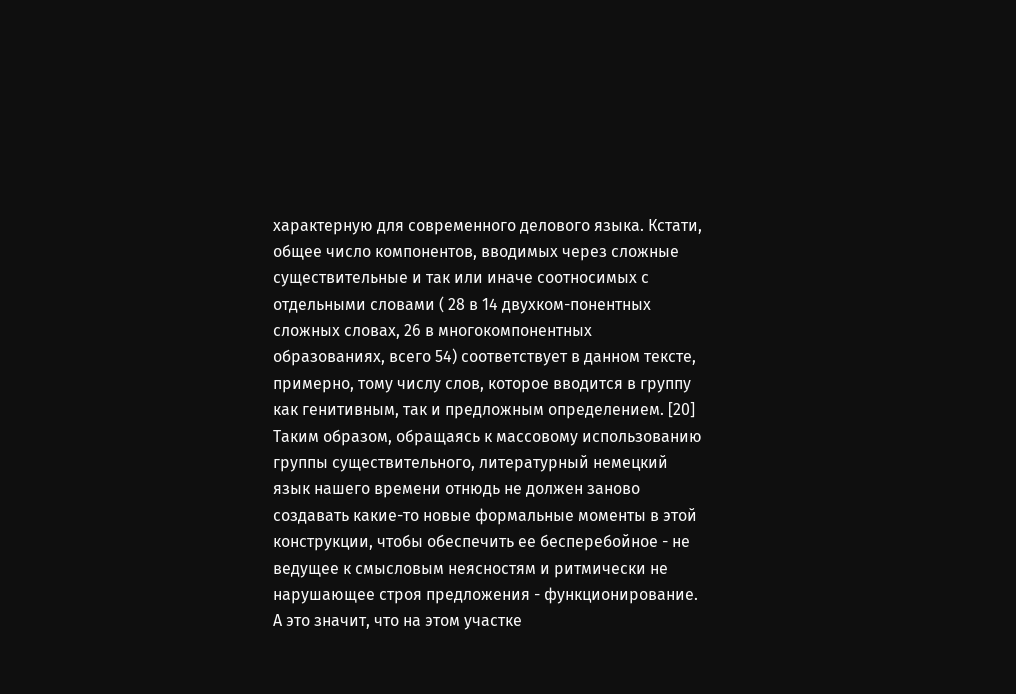характерную для современного делового языка. Кстати, общее число компонентов, вводимых через сложные существительные и так или иначе соотносимых с отдельными словами ( 28 в 14 двухком-понентных сложных словах, 26 в многокомпонентных образованиях, всего 54) соответствует в данном тексте, примерно, тому числу слов, которое вводится в группу как генитивным, так и предложным определением. [20]
Таким образом, обращаясь к массовому использованию группы существительного, литературный немецкий язык нашего времени отнюдь не должен заново создавать какие-то новые формальные моменты в этой конструкции, чтобы обеспечить ее бесперебойное - не ведущее к смысловым неясностям и ритмически не нарушающее строя предложения - функционирование. А это значит, что на этом участке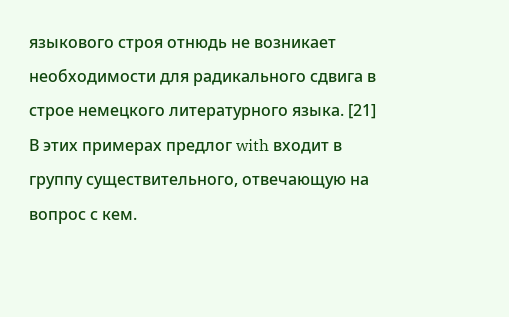языкового строя отнюдь не возникает необходимости для радикального сдвига в строе немецкого литературного языка. [21]
В этих примерах предлог with входит в группу существительного, отвечающую на вопрос с кем.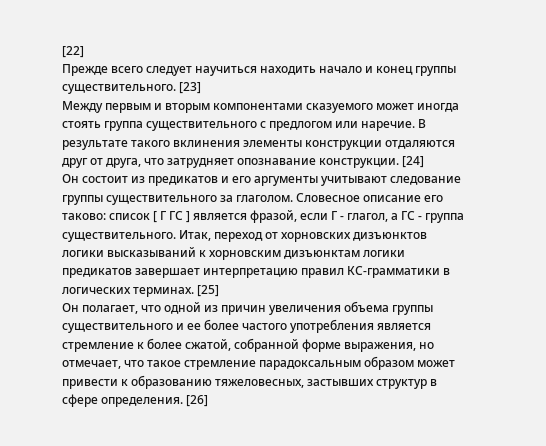[22]
Прежде всего следует научиться находить начало и конец группы существительного. [23]
Между первым и вторым компонентами сказуемого может иногда стоять группа существительного с предлогом или наречие. В результате такого вклинения элементы конструкции отдаляются друг от друга, что затрудняет опознавание конструкции. [24]
Он состоит из предикатов и его аргументы учитывают следование группы существительного за глаголом. Словесное описание его таково: список [ Г ГС ] является фразой, если Г - глагол, а ГС - группа существительного. Итак, переход от хорновских дизъюнктов логики высказываний к хорновским дизъюнктам логики предикатов завершает интерпретацию правил КС-грамматики в логических терминах. [25]
Он полагает, что одной из причин увеличения объема группы существительного и ее более частого употребления является стремление к более сжатой, собранной форме выражения, но отмечает, что такое стремление парадоксальным образом может привести к образованию тяжеловесных, застывших структур в сфере определения. [26]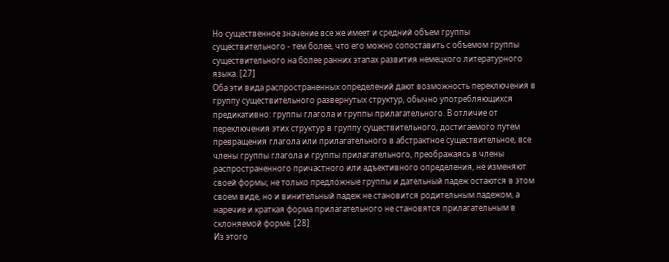Но существенное значение все же имеет и средний объем группы существительного - тем более, что его можно сопоставить с объемом группы существительного на более ранних этапах развития немецкого литературного языка. [27]
Оба эти вида распространенных определений дают возможность переключения в группу существительного развернутых структур, обычно употребляющихся предикативно: группы глагола и группы прилагательного. В отличие от переключения этих структур в группу существительного, достигаемого путем превращения глагола или прилагательного в абстрактное существительное, все члены группы глагола и группы прилагательного, преображаясь в члены распространенного причастного или адъективного определения, не изменяют своей формы; не только предложные группы и дательный падеж остаются в этом своем виде, но и винительный падеж не становится родительным падежом, а наречие и краткая форма прилагательного не становятся прилагательным в склоняемой форме. [28]
Из этого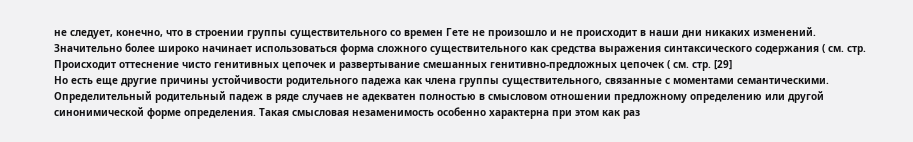не следует, конечно, что в строении группы существительного со времен Гете не произошло и не происходит в наши дни никаких изменений. Значительно более широко начинает использоваться форма сложного существительного как средства выражения синтаксического содержания ( см. стр. Происходит оттеснение чисто генитивных цепочек и развертывание смешанных генитивно-предложных цепочек ( см. стр. [29]
Но есть еще другие причины устойчивости родительного падежа как члена группы существительного, связанные с моментами семантическими. Определительный родительный падеж в ряде случаев не адекватен полностью в смысловом отношении предложному определению или другой синонимической форме определения. Такая смысловая незаменимость особенно характерна при этом как раз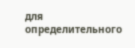для определительного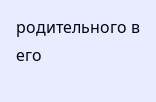родительного в его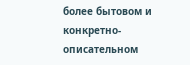более бытовом и конкретно-описательном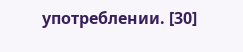употреблении. [30]